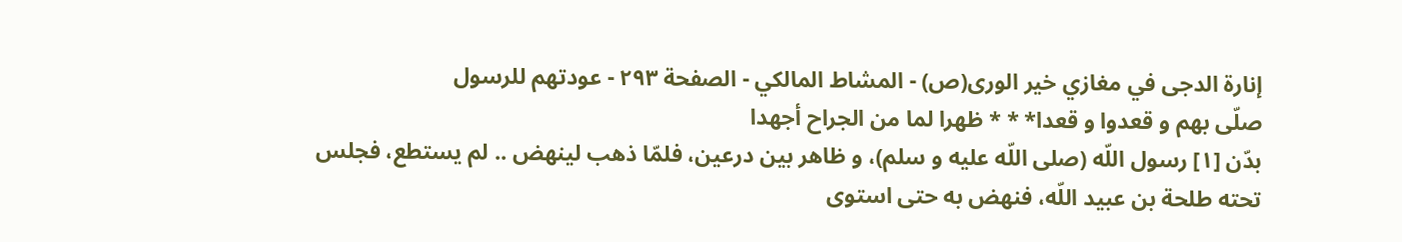إنارة الدجى في مغازي خير الورى(ص) - المشاط المالكي - الصفحة ٢٩٣ - عودتهم للرسول
صلّى بهم و قعدوا و قعدا* * * ظهرا لما من الجراح أجهدا
بدّن [١] رسول اللّه (صلى اللّه عليه و سلم)، و ظاهر بين درعين، فلمّا ذهب لينهض .. لم يستطع، فجلس تحته طلحة بن عبيد اللّه، فنهض به حتى استوى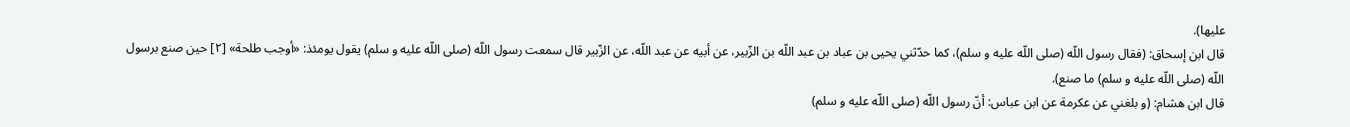عليها).
قال ابن إسحاق: (فقال رسول اللّه (صلى اللّه عليه و سلم)، كما حدّثني يحيى بن عباد بن عبد اللّه بن الزّبير، عن أبيه عن عبد اللّه، عن الزّبير قال سمعت رسول اللّه (صلى اللّه عليه و سلم) يقول يومئذ: «أوجب طلحة» [٢] حين صنع برسول اللّه (صلى اللّه عليه و سلم) ما صنع).
قال ابن هشام: (و بلغني عن عكرمة عن ابن عباس: أنّ رسول اللّه (صلى اللّه عليه و سلم)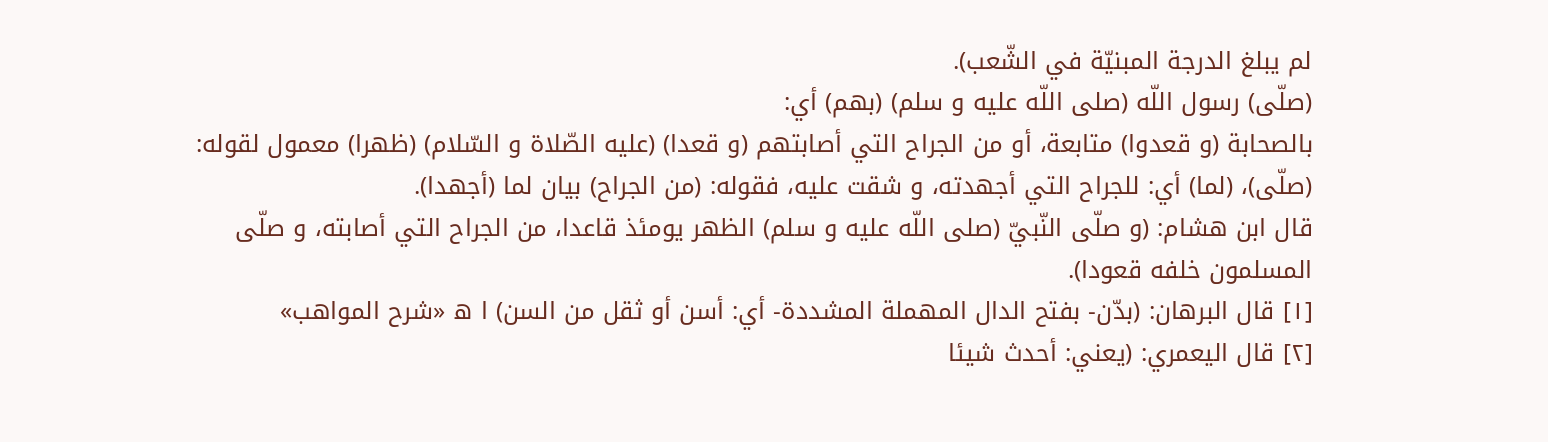لم يبلغ الدرجة المبنيّة في الشّعب).
(صلّى) رسول اللّه (صلى اللّه عليه و سلم) (بهم) أي:
بالصحابة (و قعدوا) متابعة، أو من الجراح التي أصابتهم (و قعدا) (عليه الصّلاة و السّلام) (ظهرا) معمول لقوله:
(صلّى)، (لما) أي: للجراح التي أجهدته، و شقت عليه، فقوله: (من الجراح) بيان لما (أجهدا).
قال ابن هشام: (و صلّى النّبيّ (صلى اللّه عليه و سلم) الظهر يومئذ قاعدا، من الجراح التي أصابته، و صلّى المسلمون خلفه قعودا).
[١] قال البرهان: (بدّن- بفتح الدال المهملة المشددة- أي: أسن أو ثقل من السن) ا ه «شرح المواهب»
[٢] قال اليعمري: (يعني: أحدث شيئا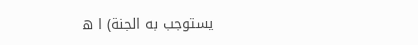يستوجب به الجنة) ا ه